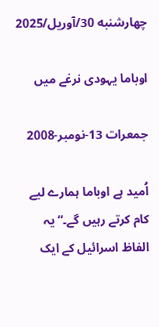چهارشنبه 30/آوریل/2025

اوباما یہودی نرغے میں

جمعرات 13-نومبر-2008

اُمید ہے اوباما ہمارے لیے کام کرتے رہیں گے۔“ یہ الفاظ اسرائیل کے ایک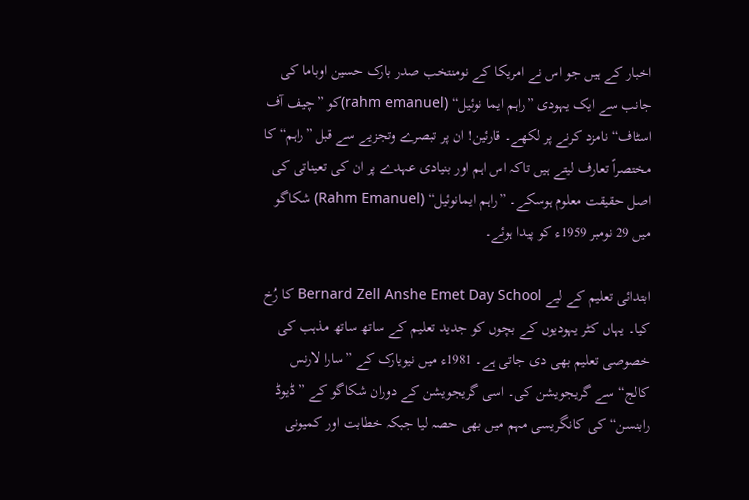اخبار کے ہیں جو اس نے امریکا کے نومنتخب صدر بارک حسین اوباما کی جانب سے ایک یہودی ”راہم ایما نوئیل“ (rahm emanuel)کو ”چیف آف اسٹاف“ نامزد کرنے پر لکھے۔ قارئین! ان پر تبصرے وتجزیے سے قبل ”راہم“ کا مختصراً تعارف لیتے ہیں تاکہ اس اہم اور بنیادی عہدے پر ان کی تعیناتی کی اصل حقیقت معلوم ہوسکے۔ ”راہم ایمانوئیل“ (Rahm Emanuel) شکاگو میں 29 نومبر 1959ء کو پیدا ہوئے۔

ابتدائی تعلیم کے لیے Bernard Zell Anshe Emet Day School کا رُخ کیا۔ یہاں کٹر یہودیوں کے بچوں کو جدید تعلیم کے ساتھ ساتھ مذہب کی خصوصی تعلیم بھی دی جاتی ہے۔ 1981ء میں نیویارک کے ”سارا لارنس کالج“ سے گریجویشن کی۔ اسی گریجویشن کے دوران شکاگو کے ”ڈیوڈ رابنسن“ کی کانگریسی مہم میں بھی حصہ لیا جبکہ خطابت اور کمیونی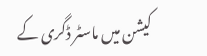کیشن میں ماسٹر ڈگری کے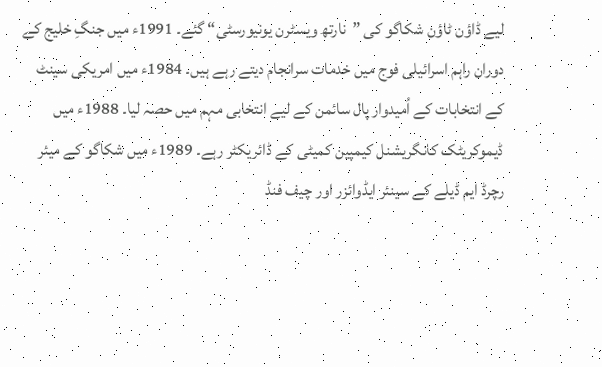لیے ڈاؤن ٹاؤن شکاگو کی ”نارتھ ویسٹرن یونیورسٹی“ گئے۔ 1991ء میں جنگِ خلیج کے دوران راہم اسرائیلی فوج میں خدمات سرانجام دیتے رہے ہیں۔ 1984ء میں امریکی سینٹ کے انتخابات کے اُمیدوار پال سائمن کے لیے انتخابی مہم میں حصہ لیا۔ 1988ء میں ڈیموکریٹک کانگریشنل کیمپین کمیٹی کے ڈائریکٹر رہے۔ 1989ء میں شکاگو کے میئر رچرڈ ایم ڈیلے کے سینئر ایڈوائزر اور چیف فنڈ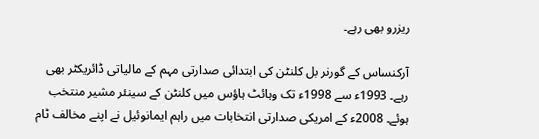ریزرو بھی رہے۔

آرکنساس کے گورنر بل کلنٹن کی ابتدائی صدارتی مہم کے مالیاتی ڈائریکٹر بھی رہے۔ 1993ء سے 1998ء تک وہائٹ ہاؤس میں کلنٹن کے سینئر مشیر منتخب ہوئے۔ 2008ء کے امریکی صدارتی انتخابات میں راہم ایمانوئیل نے اپنے مخالف ٹام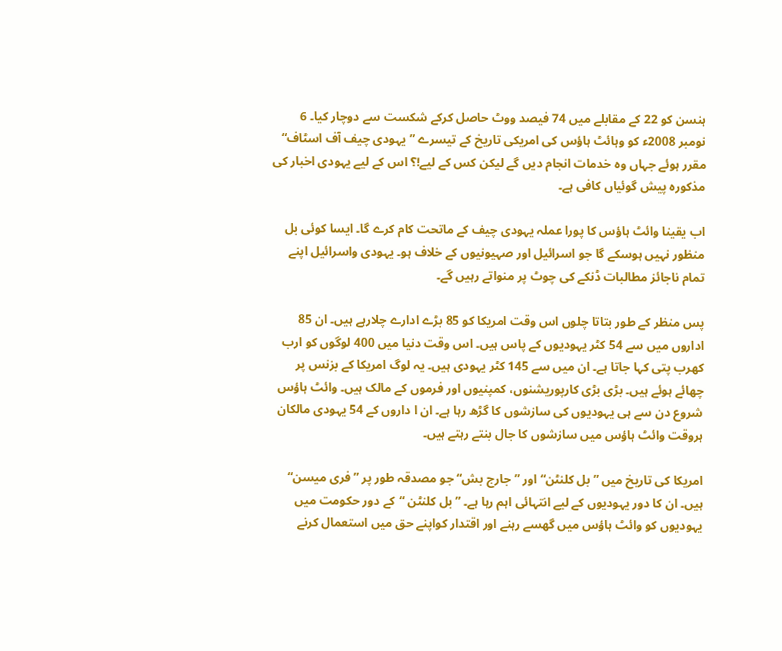ہنسن کو 22 کے مقابلے میں 74 فیصد ووٹ حاصل کرکے شکست سے دوچار کیا۔ 6 نومبر 2008ء کو وہائٹ ہاؤس کی امریکی تاریخ کے تیسرے ”یہودی چیف آف اسٹاف“ مقرر ہوئے جہاں وہ خدمات انجام دیں گے لیکن کس کے لیے!؟ اس کے لیے یہودی اخبار کی مذکورہ پیش گوئیاں کافی ہے۔

اب یقینا وائٹ ہاؤس کا پورا عملہ یہودی چیف کے ماتحت کام کرے گا۔ ایسا کوئی بل منظور نہیں ہوسکے گا جو اسرائیل اور صہیونیوں کے خلاف ہو۔ یہودی واسرائیل اپنے تمام ناجائز مطالبات ڈنکے کی چوٹ پر منواتے رہیں گے۔

پس منظر کے طور بتاتا چلوں اس وقت امریکا کو 85 بڑے ادارے چلارہے ہیں۔ ان 85 اداروں میں سے 54 کٹر یہودیوں کے پاس ہیں۔ اس وقت دنیا میں 400 لوگوں کو ارب کھرب پتی کہا جاتا ہے۔ ان میں سے 145 کٹر یہودی ہیں۔ یہ لوگ امریکا کے بزنس پر چھائے ہوئے ہیں۔ بڑی بڑی کارپوریشنوں، کمپنیوں اور فرموں کے مالک ہیں۔ وائٹ ہاؤس شروع دن سے ہی یہودیوں کی سازشوں کا گڑھ رہا ہے۔ ان ا داروں کے 54 یہودی مالکان ہروقت وائٹ ہاؤس میں سازشوں کا جال بنتے رہتے ہیں۔

امریکا کی تاریخ میں ”بل کلنٹن“ اور ”جارج بش“ جو مصدقہ طور پر ”فری میسن“ ہیں۔ ان کا دور یہودیوں کے لیے انتہائی اہم رہا ہے۔ ”بل کلنٹن “کے دور حکومت میں یہودیوں کو وائٹ ہاؤس میں گھسے رہنے اور اقتدار کواپنے حق میں استعمال کرنے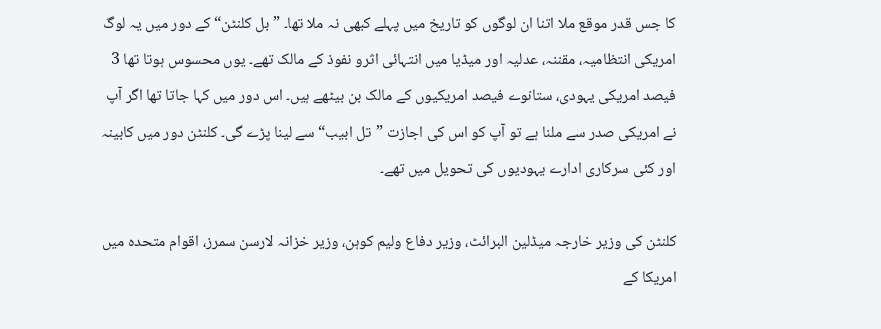کا جس قدر موقع ملا اتنا ان لوگوں کو تاریخ میں پہلے کبھی نہ ملا تھا۔ ”بل کلنٹن“ کے دور میں یہ لوگ امریکی انتظامیہ، مقننہ، عدلیہ اور میڈیا میں انتہائی اثرو نفوذ کے مالک تھے۔ یوں محسوس ہوتا تھا 3 فیصد امریکی یہودی، ستانوے فیصد امریکیوں کے مالک بن بیٹھے ہیں۔ اس دور میں کہا جاتا تھا اگر آپ نے امریکی صدر سے ملنا ہے تو آپ کو اس کی اجازت ”تل ابیب“ سے لینا پڑے گی۔ کلنٹن دور میں کابینہ اور کئی سرکاری ادارے یہودیوں کی تحویل میں تھے۔

کلنٹن کی وزیر خارجہ میڈلین البرائٹ، وزیر دفاع ولیم کوہن، وزیر خزانہ لارسن سمرز، اقوام متحدہ میں امریکا کے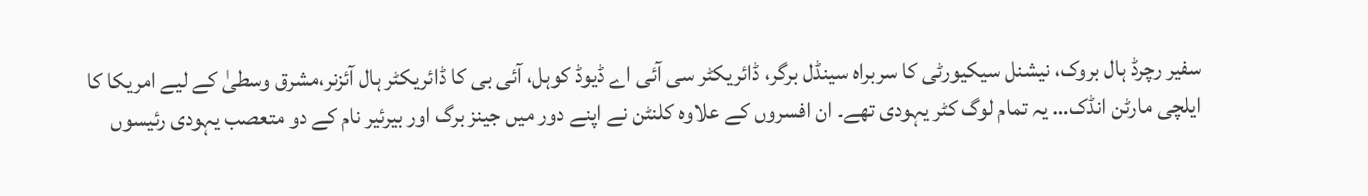سفیر رچرڈ ہال بروک، نیشنل سیکیورٹی کا سربراہ سینڈل برگر، ڈائریکٹر سی آئی اے ڈیوڈ کوہل، آئی بی کا ڈائریکٹر ہال آئزنر،مشرق وسطیٰ کے لیے امریکا کا ایلچی مارٹن انڈک… یہ تمام لوگ کٹر یہودی تھے۔ ان افسروں کے علاوہ کلنٹن نے اپنے دور میں جینز برگ اور بیرئیر نام کے دو متعصب یہودی رئیسوں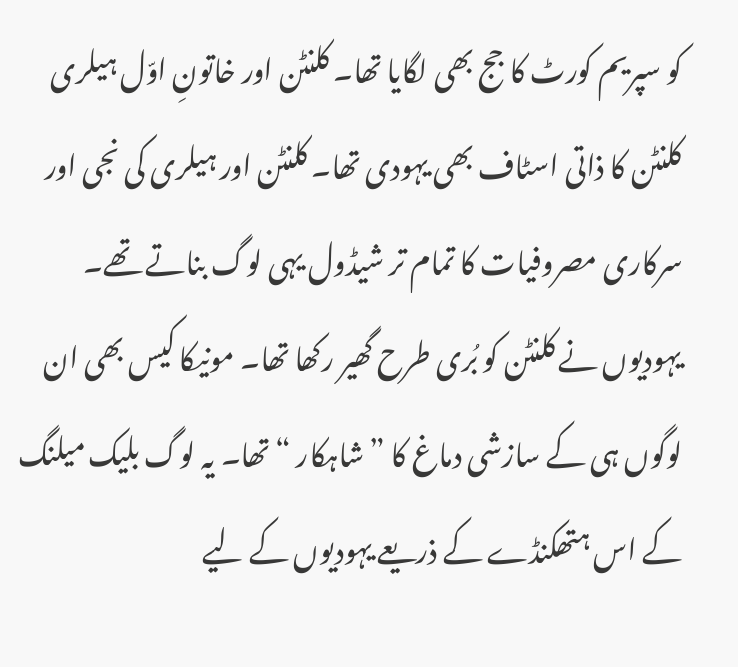کو سپریم کورٹ کا جج بھی لگایا تھا۔ کلنٹن اور خاتونِ اوّل ہیلری کلنٹن کا ذاتی اسٹاف بھی یہودی تھا۔ کلنٹن اور ہیلری کی نجی اور سرکاری مصروفیات کا تمام تر شیڈول یہی لوگ بناتے تھے۔ یہودیوں نے کلنٹن کو بُری طرح گھیر رکھا تھا۔ مونیکا کیس بھی ان لوگوں ہی کے سازشی دماغ کا ”شاہکار “تھا۔ یہ لوگ بلیک میلنگ کے اس ہتھکنڈے کے ذریعے یہودیوں کے لیے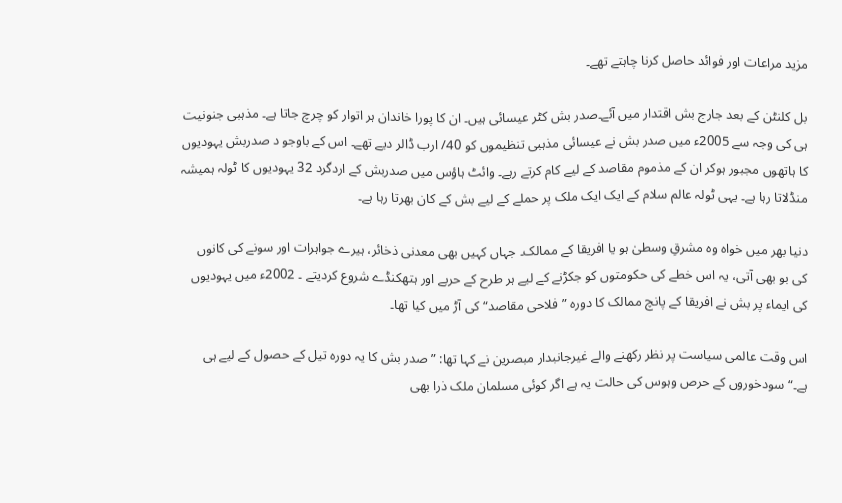مزید مراعات اور فوائد حاصل کرنا چاہتے تھے۔

بل کلنٹن کے بعد جارج بش اقتدار میں آئے۔صدر بش کٹر عیسائی ہیں۔ ان کا پورا خاندان ہر اتوار کو چرچ جاتا ہے۔ مذہبی جنونیت ہی کی وجہ سے 2005ء میں صدر بش نے عیسائی مذہبی تنظیموں کو 40/ ارب ڈالر دیے تھے۔ اس کے باوجو د صدربش یہودیوں کا ہاتھوں مجبور ہوکر ان کے مذموم مقاصد کے لیے کام کرتے رہے۔ وائٹ ہاؤس میں صدربش کے اردگرد 32 یہودیوں کا ٹولہ ہمیشہ منڈلاتا رہا ہے۔ یہی ٹولہ عالم سلام کے ایک ایک ملک پر حملے کے لیے بش کے کان بھرتا رہا ہے۔

دنیا بھر میں خواہ وہ مشرقِ وسطیٰ ہو یا افریقا کے ممالک۔ جہاں کہیں بھی معدنی ذخائر، ہیرے جواہرات اور سونے کی کانوں کی بو بھی آتی، یہ اس خطے کی حکومتوں کو جکڑنے کے لیے ہر طرح کے حربے اور ہتھکنڈے شروع کردیتے ۔ 2002ء میں یہودیوں کی ایماء پر بش نے افریقا کے پانچ ممالک کا دورہ ”فلاحی مقاصد“ کی آڑ میں کیا تھا۔

اس وقت عالمی سیاست پر نظر رکھنے والے غیرجانبدار مبصرین نے کہا تھا: ”صدر بش کا یہ دورہ تیل کے حصول کے لیے ہی ہے۔“ سودخوروں کے حرص وہوس کی حالت یہ ہے اگر کوئی مسلمان ملک ذرا بھی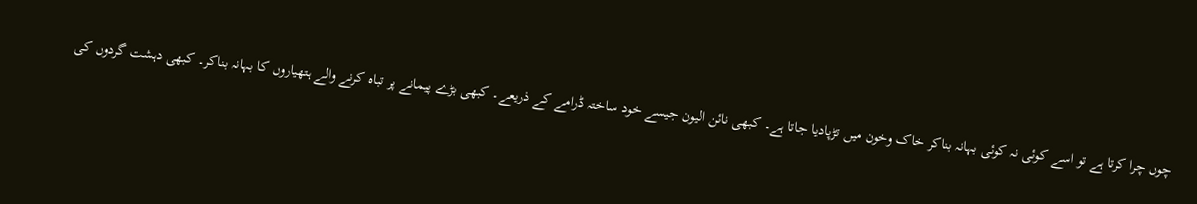چوں چرا کرتا ہے تو اسے کوئی نہ کوئی بہانہ بناکر خاک وخون میں تڑپادیا جاتا ہے۔ کبھی نائن الیون جیسے خود ساختہ ڈرامے کے ذریعے۔ کبھی بڑے پیمانے پر تباہ کرنے والے ہتھیاروں کا بہانہ بناکر۔ کبھی دہشت گردوں کی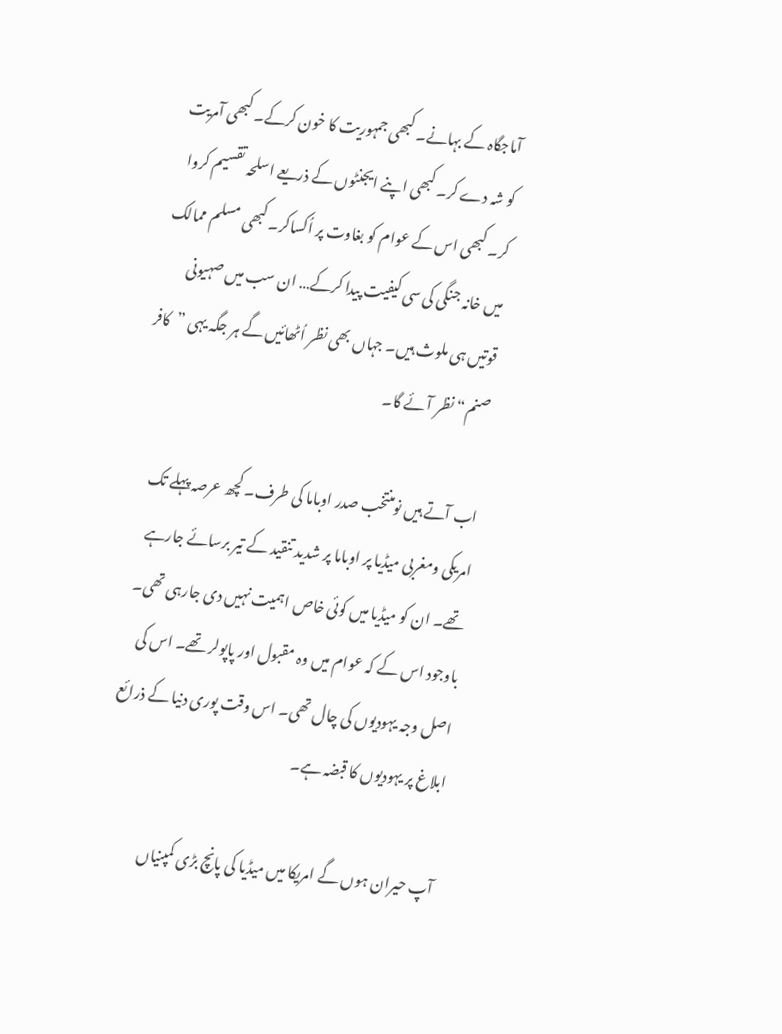آماجگاہ کے بہانے۔ کبھی جمہوریت کا خون کرکے۔ کبھی آمریت کو شہ دے کر۔ کبھی اپنے ایجنٹوں کے ذریعے اسلحہ تقسیم کروا کر۔ کبھی اس کے عوام کو بغاوت پر اُکساکر۔ کبھی مسلم ممالک میں خانہ جنگی کی سی کیفیت پیدا کرکے… ان سب میں صہیونی قوتیں ہی ملوث ہیں۔ جہاں بھی نظر اُٹھائیں گے ہر جگہ یہی ”کافر صنم“ نظر آئے گا۔

اب آتے ہیں نومنتخب صدر اوباما کی طرف۔ کچھ عرصہ پہلے تک امریکی ومغربی میڈیا پر اوباما پر شدید تنقید کے تیر برسائے جارہے تھے۔ ان کو میڈیا میں کوئی خاص اہمیت نہیں دی جارہی تھی۔ باوجود اس کے کہ عوام میں وہ مقبول اور پاپولر تھے۔ اس کی اصل وجہ یہودیوں کی چال تھی۔ اس وقت پوری دنیا کے ذرائع ابلاغ پر یہودیوں کا قبضہ ہے۔

آپ حیران ہوں گے امریکا میں میڈیا کی پانچ بڑی کمپنیاں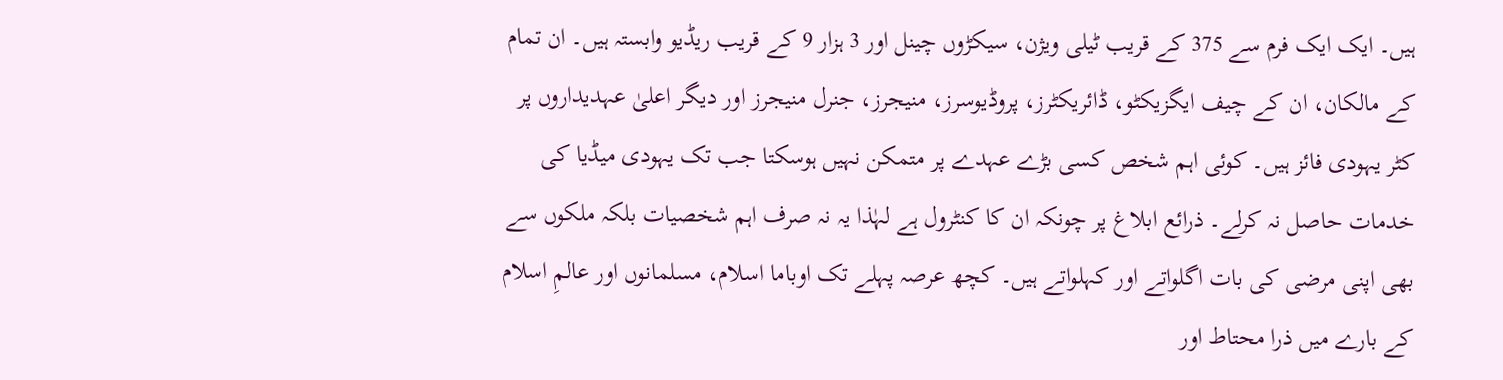ہیں۔ ایک ایک فرم سے 375 کے قریب ٹیلی ویژن، سیکڑوں چینل اور 3 ہزار 9 کے قریب ریڈیو وابستہ ہیں۔ ان تمام کے مالکان، ان کے چیف ایگزیکٹو، ڈائریکٹرز، پروڈیوسرز، منیجرز، جنرل منیجرز اور دیگر اعلیٰ عہدیداروں پر کٹر یہودی فائز ہیں۔ کوئی اہم شخص کسی بڑے عہدے پر متمکن نہیں ہوسکتا جب تک یہودی میڈیا کی خدمات حاصل نہ کرلے۔ ذرائع ابلاغ پر چونکہ ان کا کنٹرول ہے لہٰذا یہ نہ صرف اہم شخصیات بلکہ ملکوں سے بھی اپنی مرضی کی بات اگلواتے اور کہلواتے ہیں۔ کچھ عرصہ پہلے تک اوباما اسلام، مسلمانوں اور عالمِ اسلام کے بارے میں ذرا محتاط اور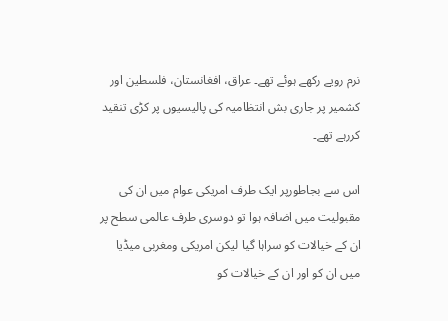نرم رویے رکھے ہوئے تھے۔ عراق، افغانستان، فلسطین اور کشمیر پر جاری بش انتظامیہ کی پالیسیوں پر کڑی تنقید کررہے تھے۔

اس سے بجاطورپر ایک طرف امریکی عوام میں ان کی مقبولیت میں اضافہ ہوا تو دوسری طرف عالمی سطح پر ان کے خیالات کو سراہا گیا لیکن امریکی ومغربی میڈیا میں ان کو اور ان کے خیالات کو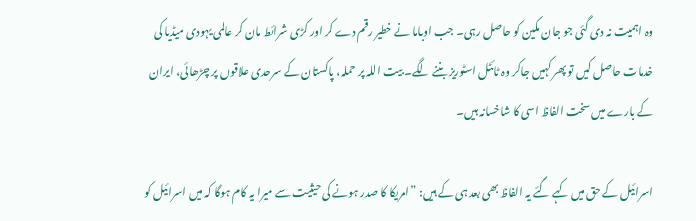وہ اہمیت نہ دی گئی جو جان مکین کو حاصل رہی۔ جب اوباما نے خطیر رقم دے کر اور کڑی شرائط مان کر عالمی یہودی میڈیا کی خدمات حاصل کیں تو پھر کہیں جاکر وہ ٹائٹل اسٹوریز بننے لگے۔ بیت اللہ پر حملہ، پاکستان کے سرحدی علاقوں پر چڑھائی، ایران کے بارے میں سخت الفاظ اسی کا شاخسانہ ہیں۔

اسرائیل کے حق میں کہے گئے یہ الفاظ بھی بعد ہی کے ہیں: ”امریکا کا صدر ہونے کی حیثیت سے میرا یہ کام ہوگا کہ میں اسرائیل کو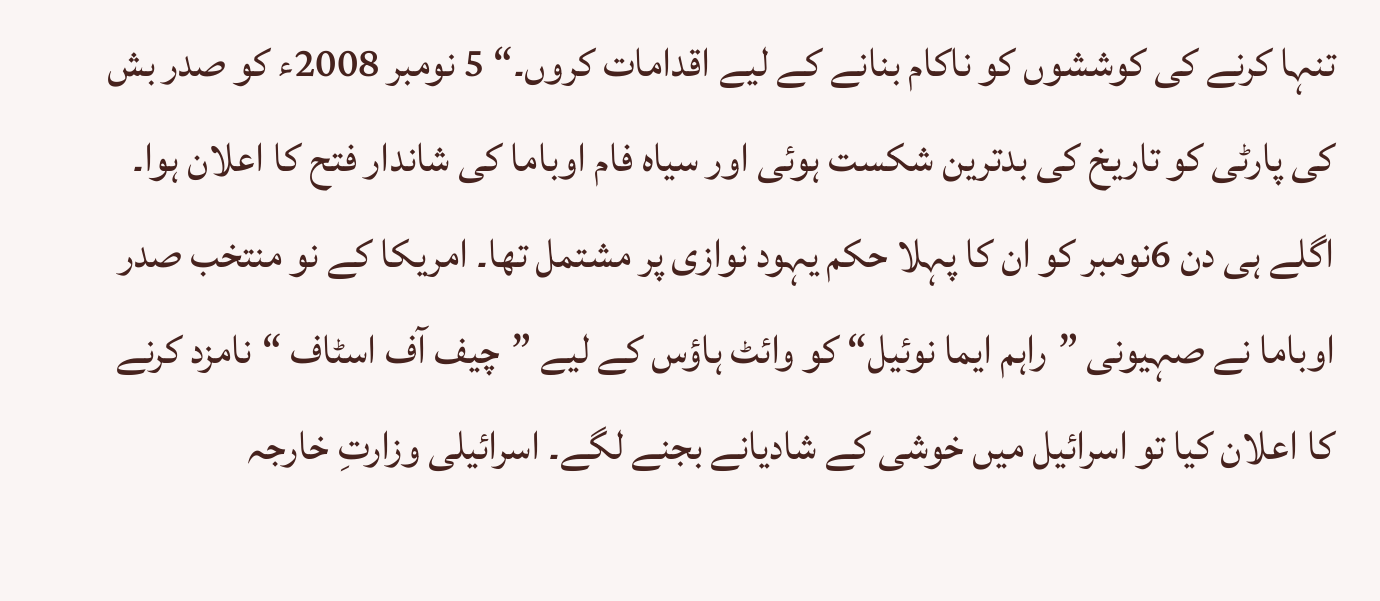تنہا کرنے کی کوششوں کو ناکام بنانے کے لیے اقدامات کروں۔“ 5 نومبر 2008ء کو صدر بش کی پارٹی کو تاریخ کی بدترین شکست ہوئی اور سیاہ فام اوباما کی شاندار فتح کا اعلان ہوا۔ اگلے ہی دن 6نومبر کو ان کا پہلا حکم یہود نوازی پر مشتمل تھا۔ امریکا کے نو منتخب صدر اوباما نے صہیونی ”راہم ایما نوئیل“ کو وائٹ ہاؤس کے لیے ”چیف آف اسٹاف “نامزد کرنے کا اعلان کیا تو اسرائیل میں خوشی کے شادیانے بجنے لگے۔ اسرائیلی وزارتِ خارجہ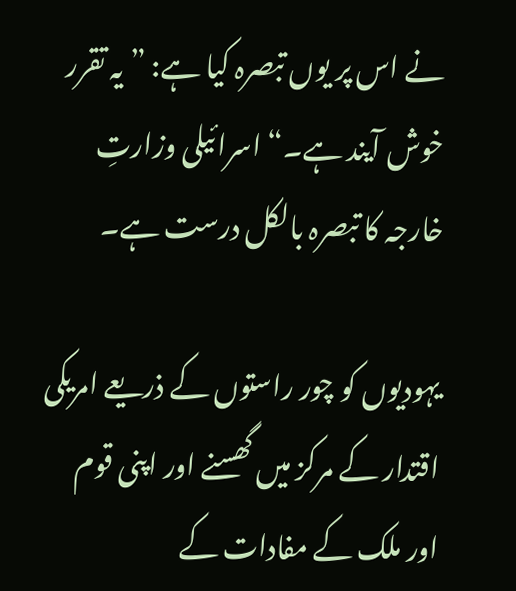نے اس پر یوں تبصرہ کیا ہے: ”یہ تقرر خوش آیند ہے۔“ اسرائیلی وزارتِ خارجہ کا تبصرہ بالکل درست ہے۔

یہودیوں کو چور راستوں کے ذریعے امریکی اقتدار کے مرکز میں گھسنے اور اپنی قوم اور ملک کے مفادات کے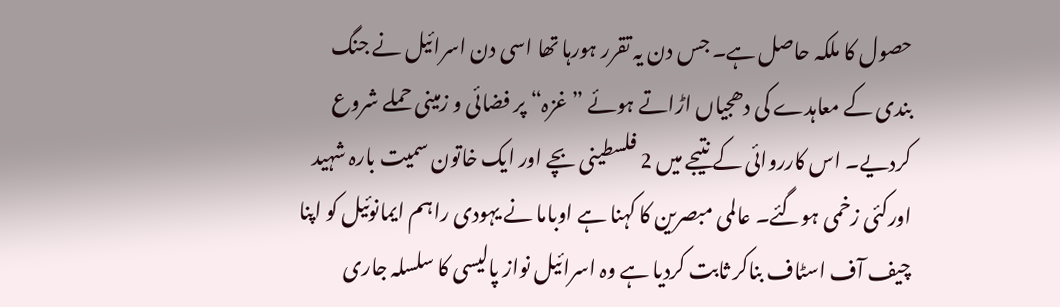حصول کا ملکہ حاصل ہے۔ جس دن یہ تقرر ہورہا تھا اسی دن اسرائیل نے جنگ بندی کے معاہدے کی دھجیاں اڑاتے ہوئے ”غزہ“ پر فضائی و زمینی حملے شروع کردیے۔ اس کارروائی کے نتیجے میں 2 فلسطینی بچے اور ایک خاتون سمیت بارہ شہید اورکئی زخمی ہوگئے۔ عالمی مبصرین کا کہنا ہے اوباما نے یہودی راہم ایمانوئیل کو اپنا چیف آف اسٹاف بناکر ثابت کردیا ہے وہ اسرائیل نواز پالیسی کا سلسلہ جاری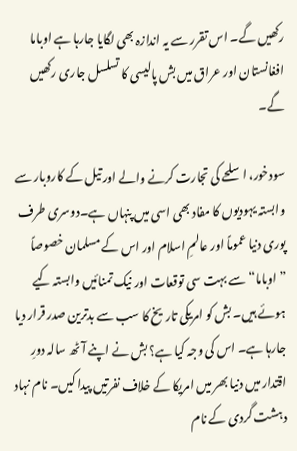رکھیں گے۔ اس تقرر سے یہ اندازہ بھی لگایا جارہا ہے اوباما افغانستان اور عراق میں بش پالیسی کا تسلسل جاری رکھیں گے۔

سودخور، اسلحے کی تجارت کرنے والے اور تیل کے کاروبار سے وابستہ یہودیوں کا مفاد بھی اسی میں پنہاں ہے۔دوسری طرف پوری دنیا عموماً اور عالمِ اسلام اور اس کے مسلمان خصوصاً ”اوباما“ سے بہت سی توقعات اور نیک تمنائیں وابستہ کیے ہوئے ہیں۔ بش کو امریکی تاریخ کا سب سے بدترین صدر قرار دیا جارہا ہے۔ اس کی وجہ کیا ہے؟ بش نے اپنے آٹھ سالہ دورِ اقتدار میں دنیا بھر میں امریکا کے خلاف نفرتیں پیدا کیں۔ نام نہاد دہشت گردی کے نام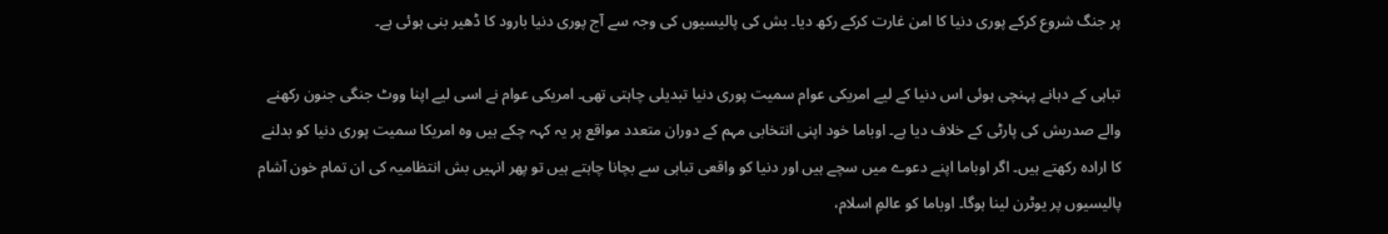پر جنگ شروع کرکے پوری دنیا کا امن غارت کرکے رکھ دیا۔ بش کی پالیسیوں کی وجہ سے آج پوری دنیا بارود کا ڈھیر بنی ہوئی ہے۔

تباہی کے دہانے پہنچی ہوئی اس دنیا کے لیے امریکی عوام سمیت پوری دنیا تبدیلی چاہتی تھی۔ امریکی عوام نے اسی لیے اپنا ووٹ جنگی جنون رکھنے والے صدربش کی پارٹی کے خلاف دیا ہے۔ اوباما خود اپنی انتخابی مہم کے دوران متعدد مواقع پر یہ کہہ چکے ہیں وہ امریکا سمیت پوری دنیا کو بدلنے کا ارادہ رکھتے ہیں۔ اگر اوباما اپنے دعوے میں سچے ہیں اور دنیا کو واقعی تباہی سے بچانا چاہتے ہیں تو پھر انہیں بش انتظامیہ کی ان تمام خون آشام پالیسیوں پر یوٹرن لینا ہوگا۔ اوباما کو عالمِ اسلام،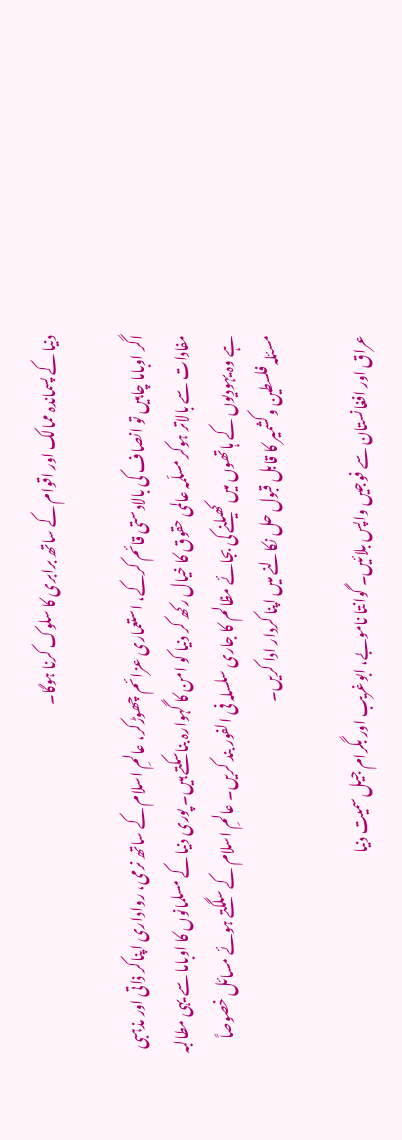دنیا کے پسماندہ ممالک اور اقوام کے ساتھ برابری کا سلوک کرنا ہوگا۔

اگر اوباما چاہیں تو انصاف کی بالادستی قائم کرکے، استعماری عزائم چھوڑکر، عالمِ اسلام کے ساتھ نرمی، رواداری اپناکر ذاتی اور مذہبی مفادات سے بالاتر ہوکر مسلّمہ عالمی حقوق کا خیال رکھ کر دنیا کو امن کا گہوارہ بناسکتے ہیں۔ پوری دنیا کے مسلمانوں کا اوباما سے یہی مطالبہ ہے وہ یہودیوں کے ہاتھوں میں کھیلنے کی بجائے مظالم کا جاری سلسلہ فی الفور بند کریں۔ عالمِ اسلام کے سلگتے ہوئے مسائل خصوصاً مسئلہ فلسطین وکشمیر کا قابل قبول حل نکالنے میں اپنا کردار ادا کریں۔

عراق اور افغانستان سے فوجیں واپس بلائیں۔ گوانتا ناموبے، ابوغریب اور بگرام جیل سمیت دنیا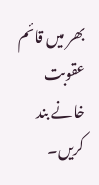بھر میں قائم عقوبت خانے بند کریں۔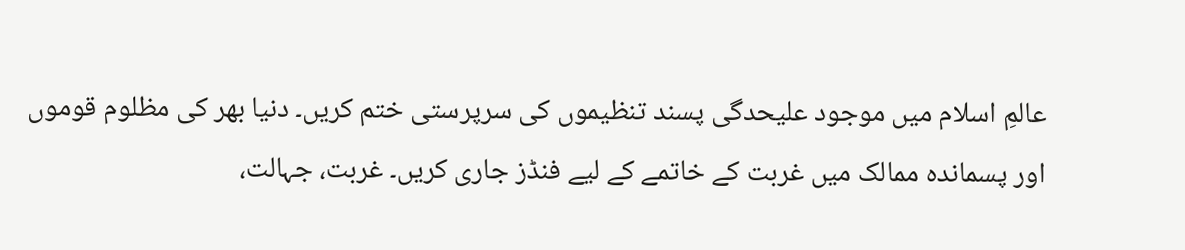عالمِ اسلام میں موجود علیحدگی پسند تنظیموں کی سرپرستی ختم کریں۔ دنیا بھر کی مظلوم قوموں اور پسماندہ ممالک میں غربت کے خاتمے کے لیے فنڈز جاری کریں۔ غربت، جہالت،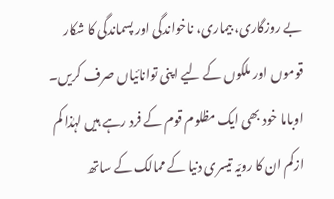بے روزگاری، بیماری، ناخواندگی اور پسماندگی کا شکار قوموں اور ملکوں کے لیے اپنی توانائیاں صرف کریں۔ اوباما خود بھی ایک مظلوم قوم کے فرد رہے ہیں لہٰذا کم ازکم ان کا رویّہ تیسری دنیا کے ممالک کے ساتھ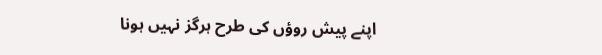اپنے پیش روؤں کی طرح ہرگز نہیں ہونا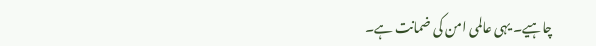چاہیے۔ یہی عالمی امن کی ضمانت ہے۔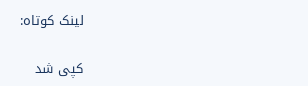لینک کوتاه:

کپی شد